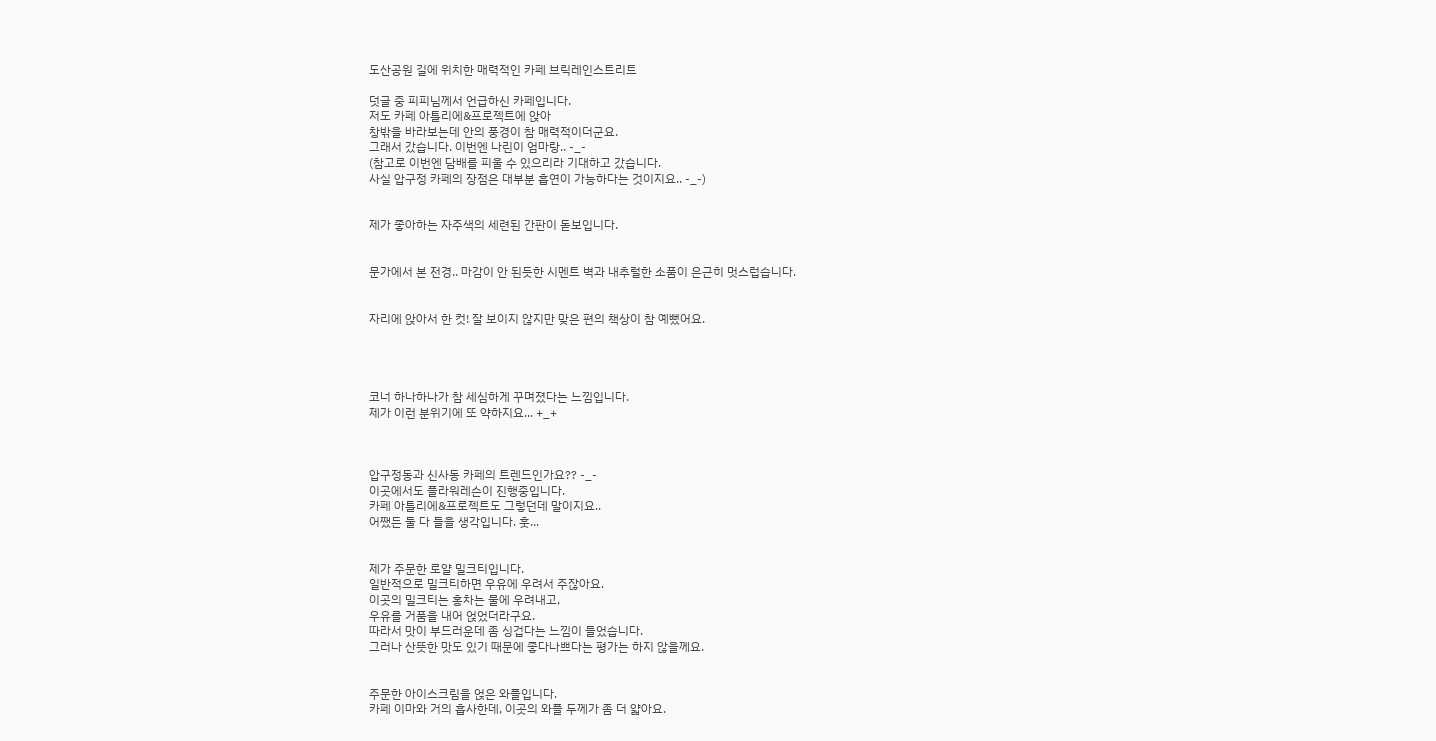도산공원 길에 위치한 매력적인 카페 브릭레인스트리트

덧글 중 피피님께서 언급하신 카페입니다.
저도 카페 아틀리에&프로젝트에 앉아
창밖을 바라보는데 안의 풍경이 참 매력적이더군요.
그래서 갔습니다. 이번엔 나린이 엄마랑.. -_-
(참고로 이번엔 담배를 피울 수 있으리라 기대하고 갔습니다.
사실 압구정 카페의 장점은 대부분 흡연이 가능하다는 것이지요.. -_-)


제가 좋아하는 자주색의 세련된 간판이 돋보입니다.


문가에서 본 전경.. 마감이 안 된듯한 시멘트 벽과 내추럴한 소품이 은근히 멋스럽습니다.


자리에 앉아서 한 컷! 잘 보이지 않지만 맞은 편의 책상이 참 예뻤어요.




코너 하나하나가 참 세심하게 꾸며졌다는 느낌입니다.
제가 이런 분위기에 또 약하지요... +_+



압구정동과 신사동 카페의 트렌드인가요?? -_-
이곳에서도 플라워레슨이 진행중입니다.
카페 아틀리에&프로젝트도 그렇던데 말이지요..
어쨌든 둘 다 들을 생각입니다. 훗...


제가 주문한 로얄 밀크티입니다.
일반적으로 밀크티하면 우유에 우려서 주잖아요.
이곳의 밀크티는 홍차는 물에 우려내고,
우유를 거품을 내어 얹었더라구요.
따라서 맛이 부드러운데 좀 싱겁다는 느낌이 들었습니다.
그러나 산뜻한 맛도 있기 때문에 좋다나쁘다는 평가는 하지 않을께요.


주문한 아이스크림을 얹은 와플입니다.
카페 이마와 거의 흡사한데, 이곳의 와플 두께가 좀 더 얇아요.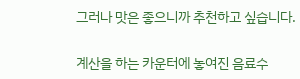그러나 맛은 좋으니까 추천하고 싶습니다.


계산을 하는 카운터에 놓여진 음료수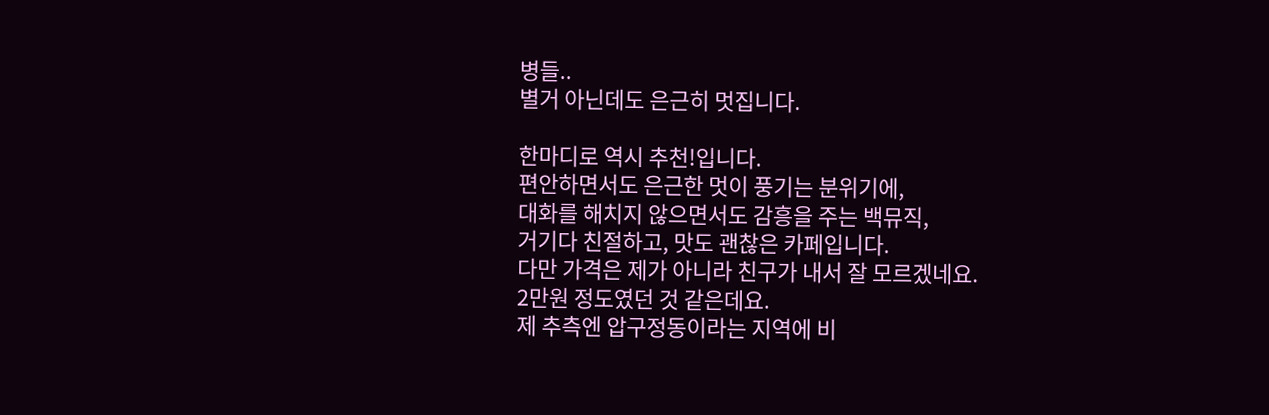병들..
별거 아닌데도 은근히 멋집니다.

한마디로 역시 추천!입니다.
편안하면서도 은근한 멋이 풍기는 분위기에,
대화를 해치지 않으면서도 감흥을 주는 백뮤직,
거기다 친절하고, 맛도 괜찮은 카페입니다.
다만 가격은 제가 아니라 친구가 내서 잘 모르겠네요.
2만원 정도였던 것 같은데요.
제 추측엔 압구정동이라는 지역에 비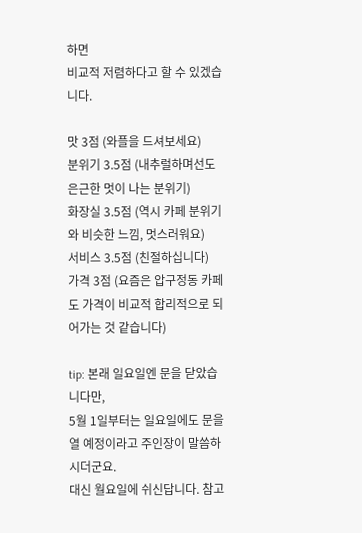하면
비교적 저렴하다고 할 수 있겠습니다.

맛 3점 (와플을 드셔보세요)
분위기 3.5점 (내추럴하며선도 은근한 멋이 나는 분위기)
화장실 3.5점 (역시 카페 분위기와 비슷한 느낌, 멋스러워요)
서비스 3.5점 (친절하십니다)
가격 3점 (요즘은 압구정동 카페도 가격이 비교적 합리적으로 되어가는 것 같습니다)

tip: 본래 일요일엔 문을 닫았습니다만,
5월 1일부터는 일요일에도 문을 열 예정이라고 주인장이 말씀하시더군요.
대신 월요일에 쉬신답니다. 참고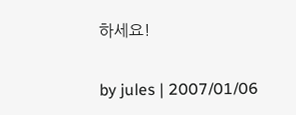하세요!

by jules | 2007/01/06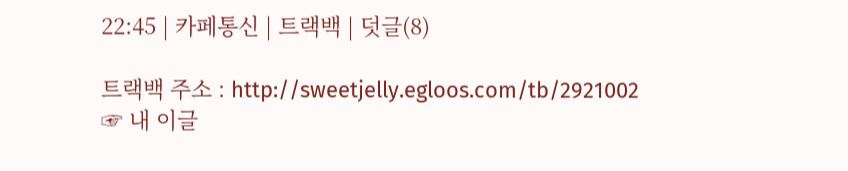22:45 | 카페통신 | 트랙백 | 덧글(8)

트랙백 주소 : http://sweetjelly.egloos.com/tb/2921002
☞ 내 이글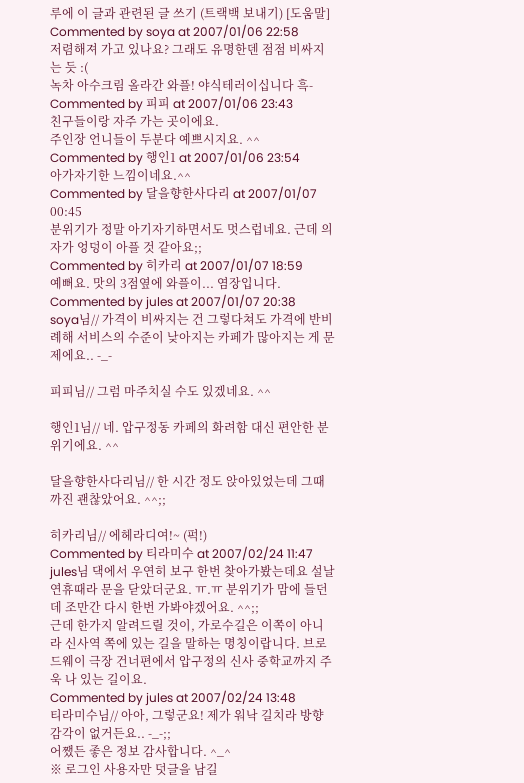루에 이 글과 관련된 글 쓰기 (트랙백 보내기) [도움말]
Commented by soya at 2007/01/06 22:58
저렴해져 가고 있나요? 그래도 유명한덴 점점 비싸지는 듯 :(
녹차 아수크림 올라간 와플! 야식테러이십니다 흑-
Commented by 피피 at 2007/01/06 23:43
친구들이랑 자주 가는 곳이에요.
주인장 언니들이 두분다 예쁘시지요. ^^
Commented by 행인1 at 2007/01/06 23:54
아가자기한 느낌이네요.^^
Commented by 달을향한사다리 at 2007/01/07 00:45
분위기가 정말 아기자기하면서도 멋스럽네요. 근데 의자가 엉덩이 아플 것 같아요;;
Commented by 히카리 at 2007/01/07 18:59
예뻐요. 맛의 3점옆에 와플이... 염장입니다.
Commented by jules at 2007/01/07 20:38
soya님// 가격이 비싸지는 건 그렇다쳐도 가격에 반비례해 서비스의 수준이 낮아지는 카페가 많아지는 게 문제에요.. -_-

피피님// 그럼 마주치실 수도 있겠네요. ^^

행인1님// 네. 압구정동 카페의 화려함 대신 편안한 분위기에요. ^^

달을향한사다리님// 한 시간 정도 앉아있었는데 그때까진 괜찮았어요. ^^;;

히카리님// 에헤라디여!~ (퍽!)
Commented by 티라미수 at 2007/02/24 11:47
jules님 댁에서 우연히 보구 한번 찾아가봤는데요 설날 연휴때라 문을 닫았더군요. ㅠ.ㅠ 분위기가 맘에 들던데 조만간 다시 한번 가봐야겠어요. ^^;;
근데 한가지 알려드릴 것이, 가로수길은 이쪽이 아니라 신사역 쪽에 있는 길을 말하는 명칭이랍니다. 브로드웨이 극장 건너편에서 압구정의 신사 중학교까지 주욱 나 있는 길이요.
Commented by jules at 2007/02/24 13:48
티라미수님// 아아, 그렇군요! 제가 워낙 길치라 방향감각이 없거든요.. -_-;;
어쨌든 좋은 정보 감사합니다. ^_^
※ 로그인 사용자만 덧글을 남길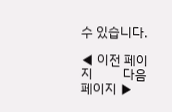수 있습니다.

◀ 이전 페이지          다음 페이지 ▶